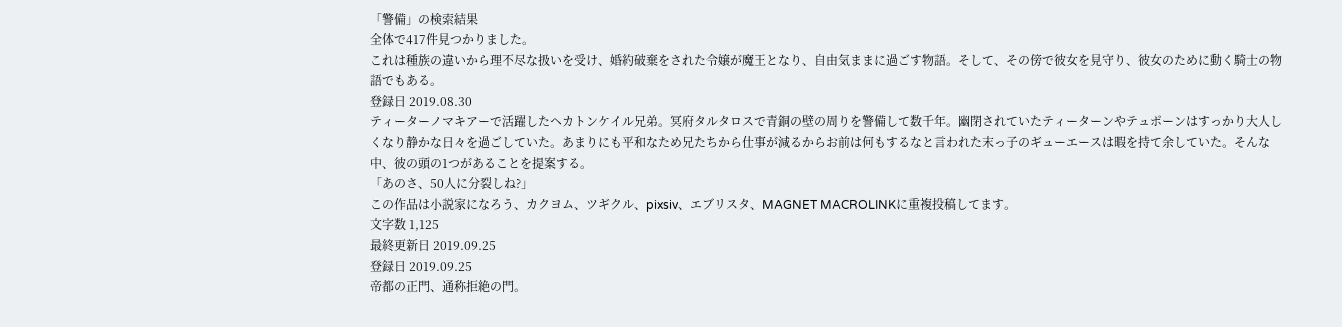「警備」の検索結果
全体で417件見つかりました。
これは種族の違いから理不尽な扱いを受け、婚約破棄をされた令嬢が魔王となり、自由気ままに過ごす物語。そして、その傍で彼女を見守り、彼女のために動く騎士の物語でもある。
登録日 2019.08.30
ティーターノマキアーで活躍したヘカトンケイル兄弟。冥府タルタロスで青銅の壁の周りを警備して数千年。幽閉されていたティーターンやテュポーンはすっかり大人しくなり静かな日々を過ごしていた。あまりにも平和なため兄たちから仕事が減るからお前は何もするなと言われた末っ子のギューエースは暇を持て余していた。そんな中、彼の頭の1つがあることを提案する。
「あのさ、50人に分裂しね?」
この作品は小説家になろう、カクヨム、ツギクル、pixsiv、エブリスタ、MAGNET MACROLINKに重複投稿してます。
文字数 1,125
最終更新日 2019.09.25
登録日 2019.09.25
帝都の正門、通称拒絶の門。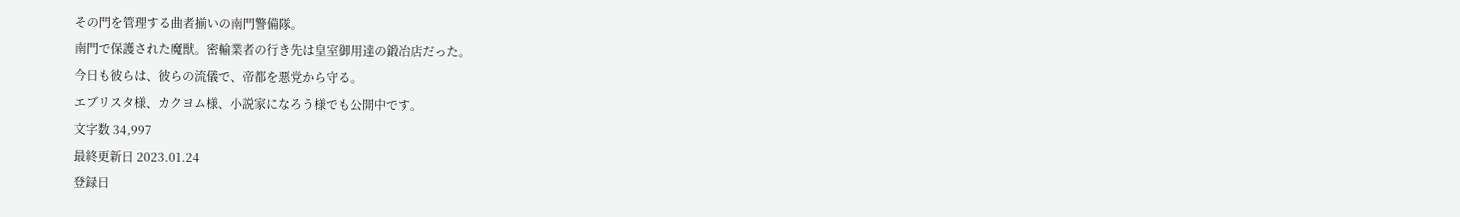その門を管理する曲者揃いの南門警備隊。
南門で保護された魔獣。密輸業者の行き先は皇室御用達の鍛冶店だった。
今日も彼らは、彼らの流儀で、帝都を悪党から守る。
エブリスタ様、カクヨム様、小説家になろう様でも公開中です。
文字数 34,997
最終更新日 2023.01.24
登録日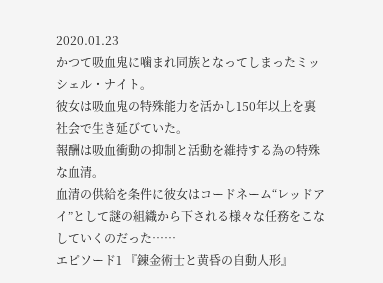2020.01.23
かつて吸血鬼に噛まれ同族となってしまったミッシェル・ナイト。
彼女は吸血鬼の特殊能力を活かし150年以上を裏社会で生き延びていた。
報酬は吸血衝動の抑制と活動を維持する為の特殊な血清。
血清の供給を条件に彼女はコードネーム“レッドアイ”として謎の組織から下される様々な任務をこなしていくのだった……
エピソード1 『錬金術士と黄昏の自動人形』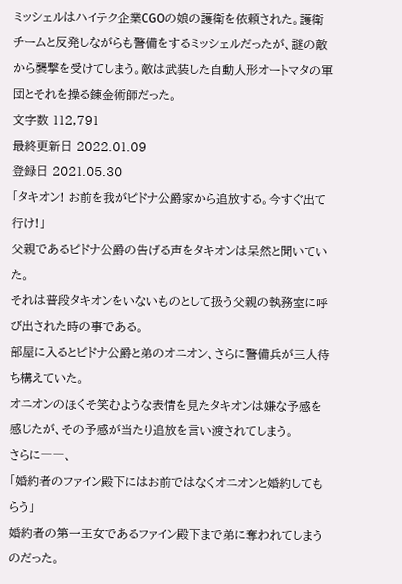ミッシェルはハイテク企業CGOの娘の護衛を依頼された。護衛チームと反発しながらも警備をするミッシェルだったが、謎の敵から襲撃を受けてしまう。敵は武装した自動人形オートマタの軍団とそれを操る錬金術師だった。
文字数 112,791
最終更新日 2022.01.09
登録日 2021.05.30
「タキオン! お前を我がピドナ公爵家から追放する。今すぐ出て行け!」
父親であるピドナ公爵の告げる声をタキオンは呆然と聞いていた。
それは普段タキオンをいないものとして扱う父親の執務室に呼び出された時の事である。
部屋に入るとピドナ公爵と弟のオニオン、さらに警備兵が三人待ち構えていた。
オニオンのほくそ笑むような表情を見たタキオンは嫌な予感を感じたが、その予感が当たり追放を言い渡されてしまう。
さらに――、
「婚約者のファイン殿下にはお前ではなくオニオンと婚約してもらう」
婚約者の第一王女であるファイン殿下まで弟に奪われてしまうのだった。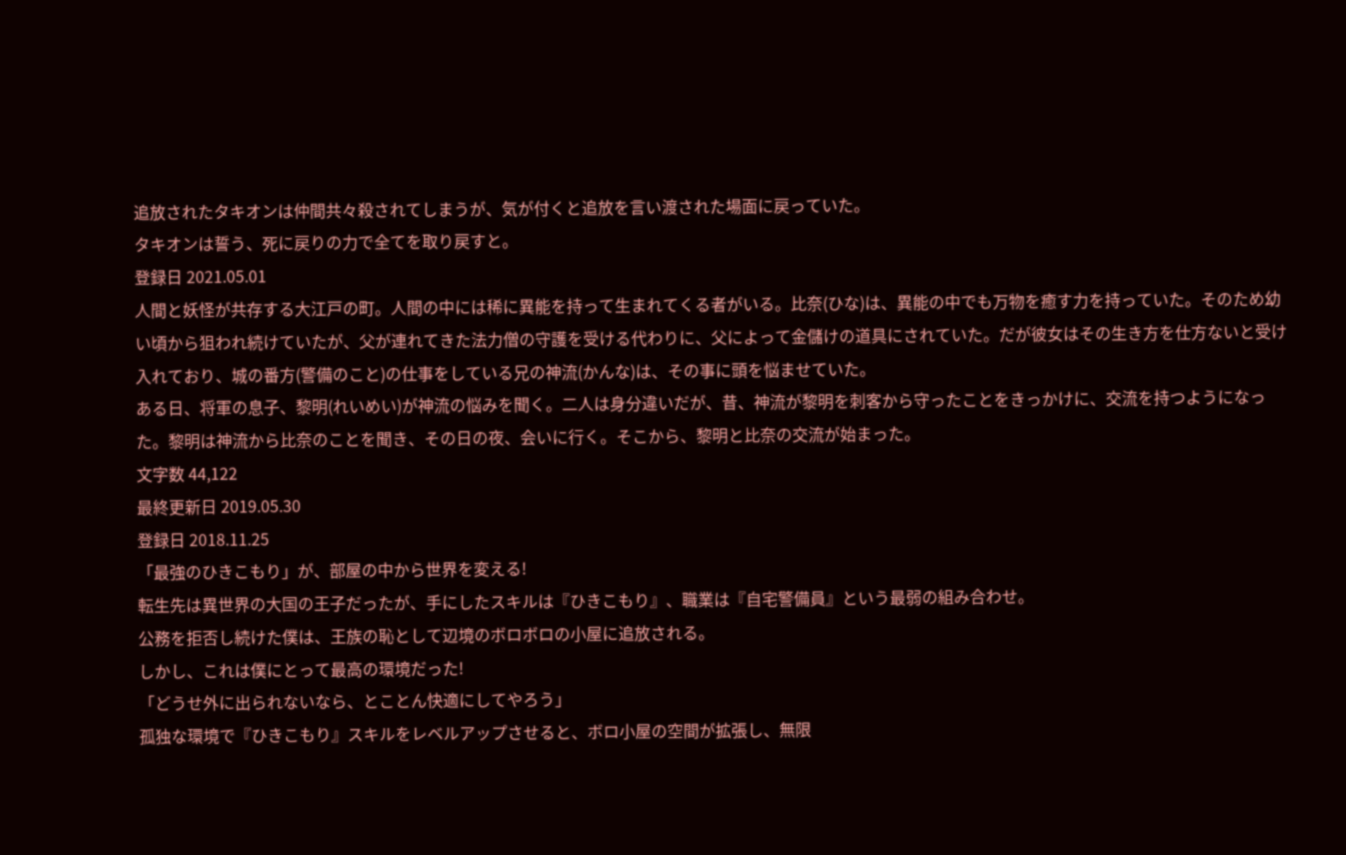追放されたタキオンは仲間共々殺されてしまうが、気が付くと追放を言い渡された場面に戻っていた。
タキオンは誓う、死に戻りの力で全てを取り戻すと。
登録日 2021.05.01
人間と妖怪が共存する大江戸の町。人間の中には稀に異能を持って生まれてくる者がいる。比奈(ひな)は、異能の中でも万物を癒す力を持っていた。そのため幼い頃から狙われ続けていたが、父が連れてきた法力僧の守護を受ける代わりに、父によって金儲けの道具にされていた。だが彼女はその生き方を仕方ないと受け入れており、城の番方(警備のこと)の仕事をしている兄の神流(かんな)は、その事に頭を悩ませていた。
ある日、将軍の息子、黎明(れいめい)が神流の悩みを聞く。二人は身分違いだが、昔、神流が黎明を刺客から守ったことをきっかけに、交流を持つようになった。黎明は神流から比奈のことを聞き、その日の夜、会いに行く。そこから、黎明と比奈の交流が始まった。
文字数 44,122
最終更新日 2019.05.30
登録日 2018.11.25
「最強のひきこもり」が、部屋の中から世界を変える!
転生先は異世界の大国の王子だったが、手にしたスキルは『ひきこもり』、職業は『自宅警備員』という最弱の組み合わせ。
公務を拒否し続けた僕は、王族の恥として辺境のボロボロの小屋に追放される。
しかし、これは僕にとって最高の環境だった!
「どうせ外に出られないなら、とことん快適にしてやろう」
孤独な環境で『ひきこもり』スキルをレベルアップさせると、ボロ小屋の空間が拡張し、無限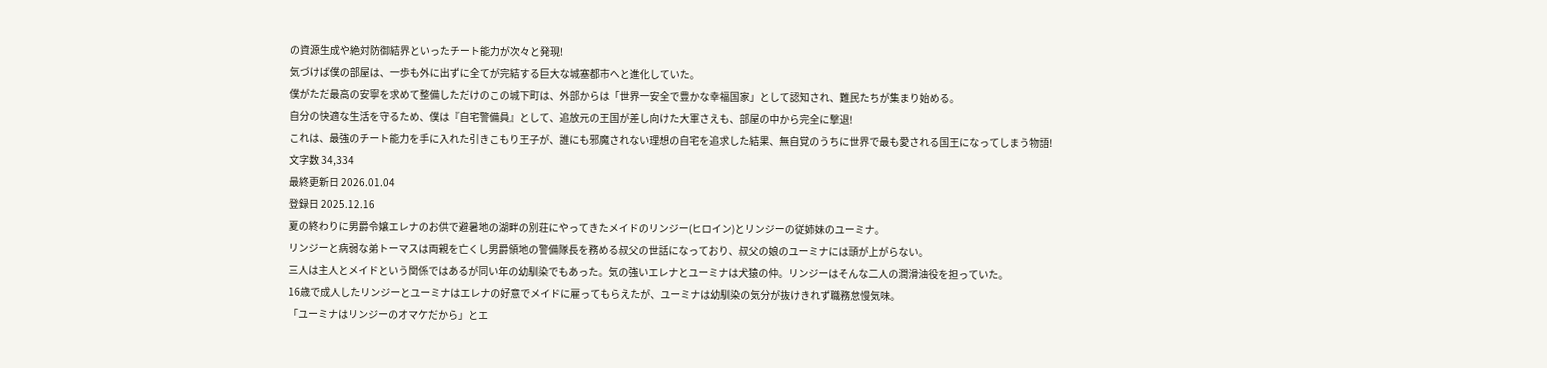の資源生成や絶対防御結界といったチート能力が次々と発現!
気づけば僕の部屋は、一歩も外に出ずに全てが完結する巨大な城塞都市へと進化していた。
僕がただ最高の安寧を求めて整備しただけのこの城下町は、外部からは「世界一安全で豊かな幸福国家」として認知され、難民たちが集まり始める。
自分の快適な生活を守るため、僕は『自宅警備員』として、追放元の王国が差し向けた大軍さえも、部屋の中から完全に撃退!
これは、最強のチート能力を手に入れた引きこもり王子が、誰にも邪魔されない理想の自宅を追求した結果、無自覚のうちに世界で最も愛される国王になってしまう物語!
文字数 34,334
最終更新日 2026.01.04
登録日 2025.12.16
夏の終わりに男爵令嬢エレナのお供で避暑地の湖畔の別荘にやってきたメイドのリンジー(ヒロイン)とリンジーの従姉妹のユーミナ。
リンジーと病弱な弟トーマスは両親を亡くし男爵領地の警備隊長を務める叔父の世話になっており、叔父の娘のユーミナには頭が上がらない。
三人は主人とメイドという関係ではあるが同い年の幼馴染でもあった。気の強いエレナとユーミナは犬猿の仲。リンジーはそんな二人の潤滑油役を担っていた。
16歳で成人したリンジーとユーミナはエレナの好意でメイドに雇ってもらえたが、ユーミナは幼馴染の気分が抜けきれず職務怠慢気味。
「ユーミナはリンジーのオマケだから」とエ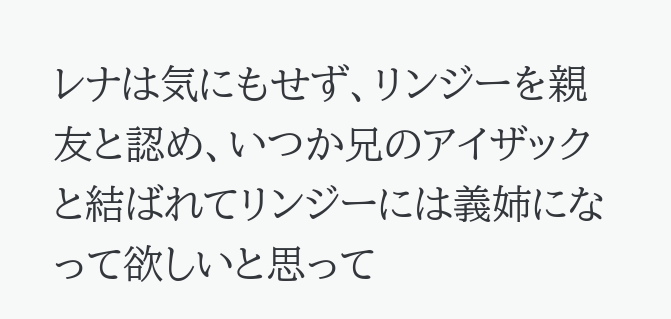レナは気にもせず、リンジーを親友と認め、いつか兄のアイザックと結ばれてリンジーには義姉になって欲しいと思って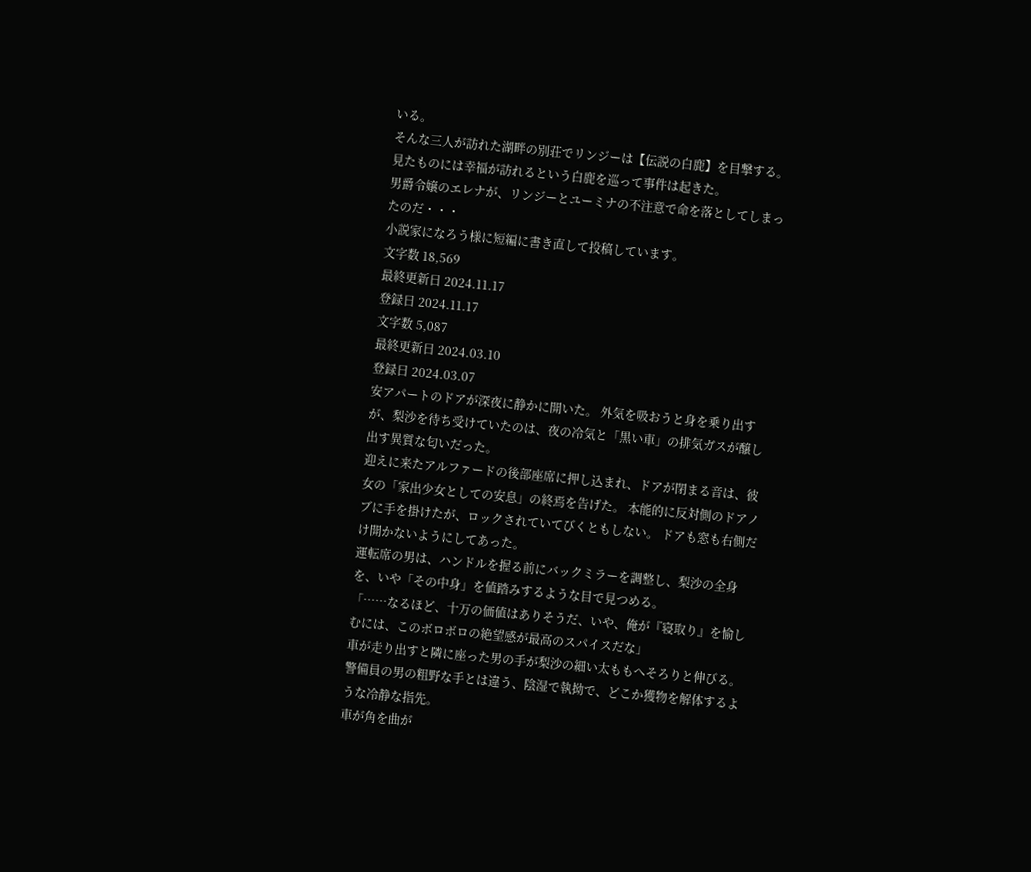いる。
そんな三人が訪れた湖畔の別荘でリンジーは【伝説の白鹿】を目撃する。見たものには幸福が訪れるという白鹿を巡って事件は起きた。
男爵令嬢のエレナが、リンジーとユーミナの不注意で命を落としてしまったのだ・・・
小説家になろう様に短編に書き直して投稿しています。
文字数 18,569
最終更新日 2024.11.17
登録日 2024.11.17
文字数 5,087
最終更新日 2024.03.10
登録日 2024.03.07
安アパートのドアが深夜に静かに開いた。 外気を吸おうと身を乗り出すが、梨沙を待ち受けていたのは、夜の冷気と「黒い車」の排気ガスが醸し出す異質な匂いだった。
迎えに来たアルファードの後部座席に押し込まれ、ドアが閉まる音は、彼女の「家出少女としての安息」の終焉を告げた。 本能的に反対側のドアノブに手を掛けたが、ロックされていてびくともしない。 ドアも窓も右側だけ開かないようにしてあった。
運転席の男は、ハンドルを握る前にバックミラーを調整し、梨沙の全身を、いや「その中身」を値踏みするような目で見つめる。
「……なるほど、十万の価値はありそうだ、いや、俺が『寝取り』を愉しむには、このボロボロの絶望感が最高のスパイスだな」
車が走り出すと隣に座った男の手が梨沙の細い太ももへそろりと伸びる。
警備員の男の粗野な手とは違う、陰湿で執拗で、どこか獲物を解体するような冷静な指先。
車が角を曲が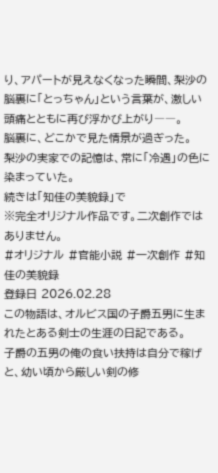り、アパートが見えなくなった瞬間、梨沙の脳裏に「とっちゃん」という言葉が、激しい頭痛とともに再び浮かび上がり――。
脳裏に、どこかで見た情景が過ぎった。
梨沙の実家での記憶は、常に「冷遇」の色に染まっていた。
続きは「知佳の美貌録」で
※完全オリジナル作品です。二次創作ではありません。
#オリジナル #官能小説 #一次創作 #知佳の美貌録
登録日 2026.02.28
この物語は、オルビス国の子爵五男に生まれたとある剣士の生涯の日記である。
子爵の五男の俺の食い扶持は自分で稼げと、幼い頃から厳しい剣の修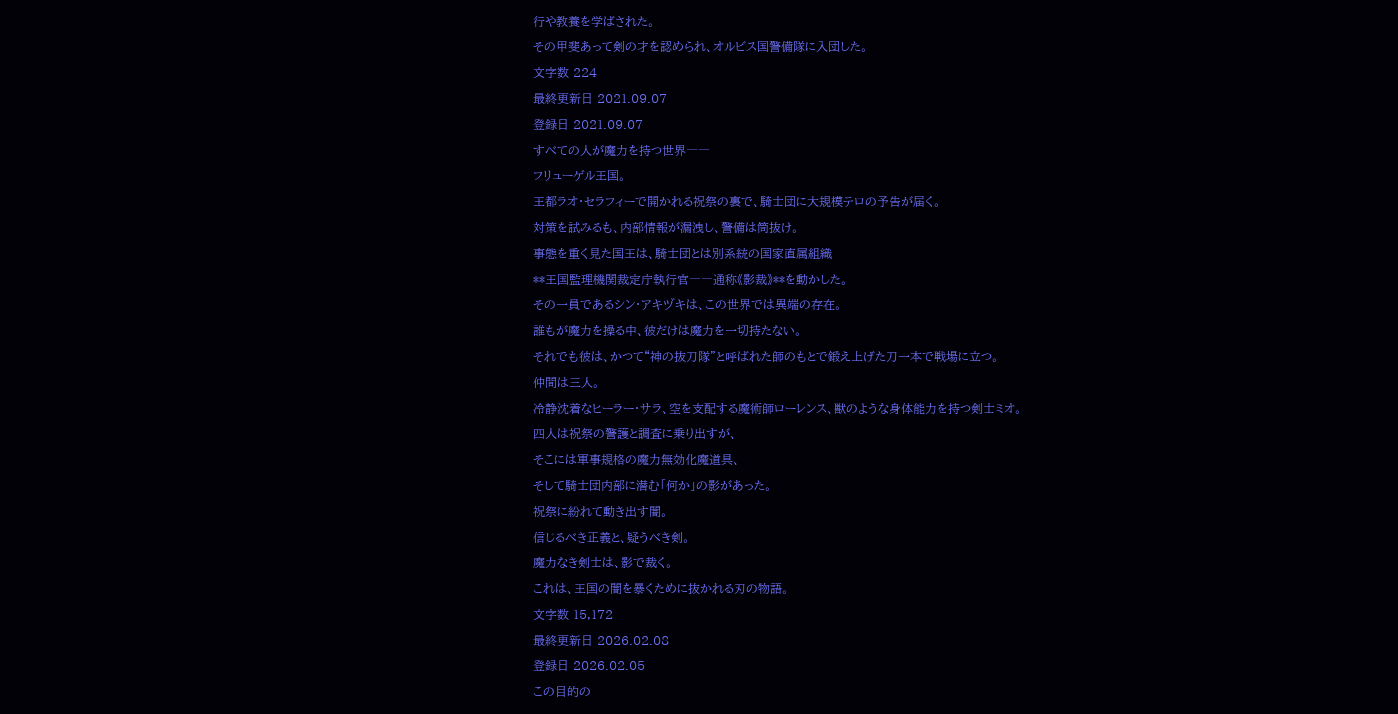行や教養を学ばされた。
その甲斐あって剣の才を認められ、オルビス国警備隊に入団した。
文字数 224
最終更新日 2021.09.07
登録日 2021.09.07
すべての人が魔力を持つ世界――
フリューゲル王国。
王都ラオ・セラフィーで開かれる祝祭の裏で、騎士団に大規模テロの予告が届く。
対策を試みるも、内部情報が漏洩し、警備は筒抜け。
事態を重く見た国王は、騎士団とは別系統の国家直属組織
**王国監理機関裁定庁執行官――通称《影裁》**を動かした。
その一員であるシン・アキヅキは、この世界では異端の存在。
誰もが魔力を操る中、彼だけは魔力を一切持たない。
それでも彼は、かつて“神の抜刀隊”と呼ばれた師のもとで鍛え上げた刀一本で戦場に立つ。
仲間は三人。
冷静沈着なヒーラー・サラ、空を支配する魔術師ローレンス、獣のような身体能力を持つ剣士ミオ。
四人は祝祭の警護と調査に乗り出すが、
そこには軍事規格の魔力無効化魔道具、
そして騎士団内部に潜む「何か」の影があった。
祝祭に紛れて動き出す闇。
信じるべき正義と、疑うべき剣。
魔力なき剣士は、影で裁く。
これは、王国の闇を暴くために抜かれる刃の物語。
文字数 15,172
最終更新日 2026.02.08
登録日 2026.02.05
この目的の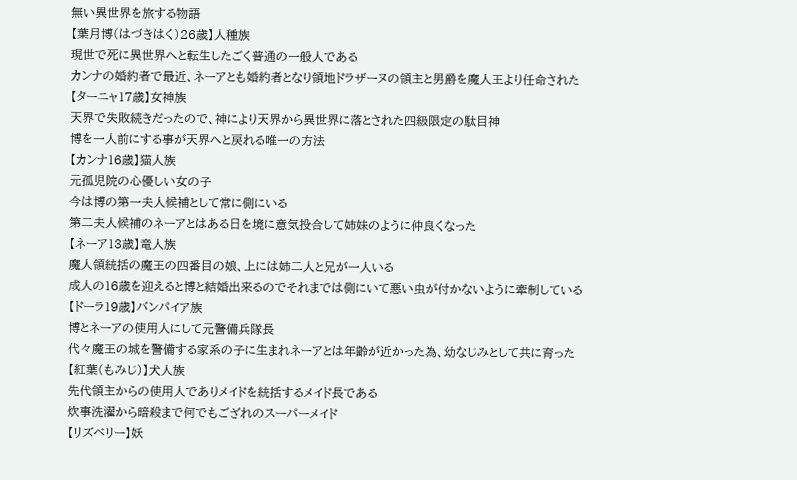無い異世界を旅する物語
【葉月博(はづきはく)26歳】人種族
現世で死に異世界へと転生したごく普通の一般人である
カンナの婚約者で最近、ネーアとも婚約者となり領地ドラザーヌの領主と男爵を魔人王より任命された
【ターニャ17歳】女神族
天界で失敗続きだったので、神により天界から異世界に落とされた四級限定の駄目神
博を一人前にする事が天界へと戻れる唯一の方法
【カンナ16歳】猫人族
元孤児院の心優しい女の子
今は博の第一夫人候補として常に側にいる
第二夫人候補のネーアとはある日を境に意気投合して姉妹のように仲良くなった
【ネーア13歳】竜人族
魔人領統括の魔王の四番目の娘、上には姉二人と兄が一人いる
成人の16歳を迎えると博と結婚出来るのでそれまでは側にいて悪い虫が付かないように牽制している
【ドーラ19歳】バンパイア族
博とネーアの使用人にして元警備兵隊長
代々魔王の城を警備する家系の子に生まれネーアとは年齢が近かった為、幼なじみとして共に育った
【紅葉(もみじ)】犬人族
先代領主からの使用人でありメイドを統括するメイド長である
炊事洗濯から暗殺まで何でもござれのスーパーメイド
【リズベリー】妖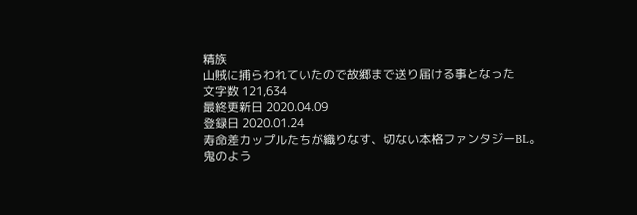精族
山賊に捕らわれていたので故郷まで送り届ける事となった
文字数 121,634
最終更新日 2020.04.09
登録日 2020.01.24
寿命差カップルたちが織りなす、切ない本格ファンタジーBL。
鬼のよう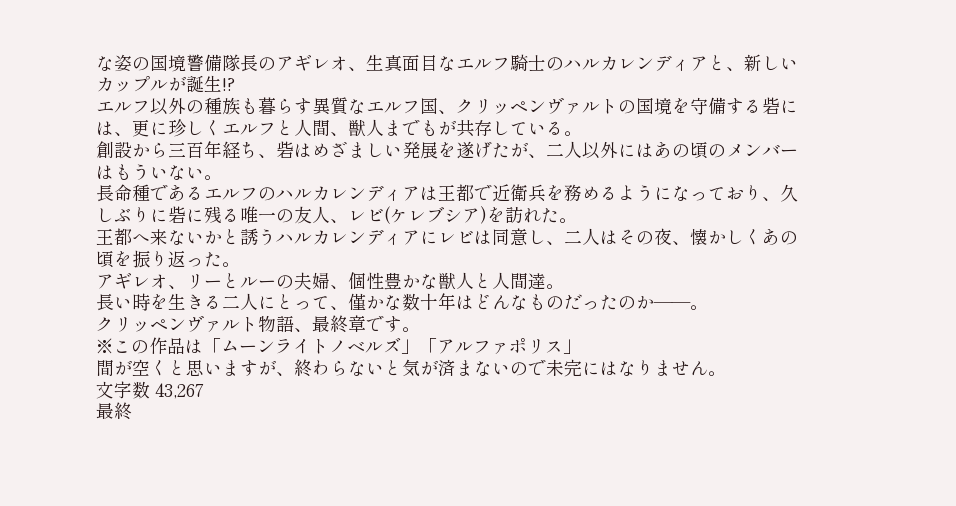な姿の国境警備隊長のアギレオ、生真面目なエルフ騎士のハルカレンディアと、新しいカップルが誕生!?
エルフ以外の種族も暮らす異質なエルフ国、クリッペンヴァルトの国境を守備する砦には、更に珍しくエルフと人間、獣人までもが共存している。
創設から三百年経ち、砦はめざましい発展を遂げたが、二人以外にはあの頃のメンバーはもういない。
長命種であるエルフのハルカレンディアは王都で近衛兵を務めるようになっており、久しぶりに砦に残る唯一の友人、レビ(ケレブシア)を訪れた。
王都へ来ないかと誘うハルカレンディアにレビは同意し、二人はその夜、懐かしくあの頃を振り返った。
アギレオ、リーとルーの夫婦、個性豊かな獣人と人間達。
長い時を生きる二人にとって、僅かな数十年はどんなものだったのか――。
クリッペンヴァルト物語、最終章です。
※この作品は「ムーンライトノベルズ」「アルファポリス」
間が空くと思いますが、終わらないと気が済まないので未完にはなりません。
文字数 43,267
最終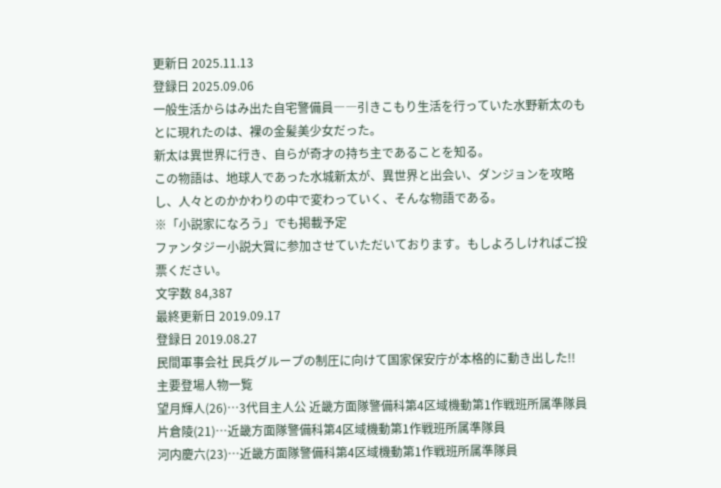更新日 2025.11.13
登録日 2025.09.06
一般生活からはみ出た自宅警備員――引きこもり生活を行っていた水野新太のもとに現れたのは、裸の金髪美少女だった。
新太は異世界に行き、自らが奇才の持ち主であることを知る。
この物語は、地球人であった水城新太が、異世界と出会い、ダンジョンを攻略し、人々とのかかわりの中で変わっていく、そんな物語である。
※「小説家になろう」でも掲載予定
ファンタジー小説大賞に参加させていただいております。もしよろしければご投票ください。
文字数 84,387
最終更新日 2019.09.17
登録日 2019.08.27
民間軍事会社 民兵グループの制圧に向けて国家保安庁が本格的に動き出した!!
主要登場人物一覧
望月輝人(26)…3代目主人公 近畿方面隊警備科第4区域機動第1作戦班所属準隊員
片倉陵(21)…近畿方面隊警備科第4区域機動第1作戦班所属準隊員
河内慶六(23)…近畿方面隊警備科第4区域機動第1作戦班所属準隊員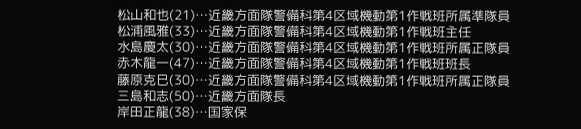松山和也(21)…近畿方面隊警備科第4区域機動第1作戦班所属準隊員
松浦風雅(33)…近畿方面隊警備科第4区域機動第1作戦班主任
水島慶太(30)…近畿方面隊警備科第4区域機動第1作戦班所属正隊員
赤木龍一(47)…近畿方面隊警備科第4区域機動第1作戦班班長
藤原克巳(30)…近畿方面隊警備科第4区域機動第1作戦班所属正隊員
三島和志(50)…近畿方面隊長
岸田正龍(38)…国家保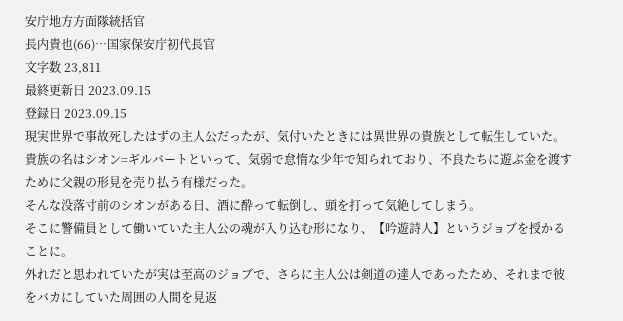安庁地方方面隊統括官
長内貴也(66)…国家保安庁初代長官
文字数 23,811
最終更新日 2023.09.15
登録日 2023.09.15
現実世界で事故死したはずの主人公だったが、気付いたときには異世界の貴族として転生していた。
貴族の名はシオン=ギルバートといって、気弱で怠惰な少年で知られており、不良たちに遊ぶ金を渡すために父親の形見を売り払う有様だった。
そんな没落寸前のシオンがある日、酒に酔って転倒し、頭を打って気絶してしまう。
そこに警備員として働いていた主人公の魂が入り込む形になり、【吟遊詩人】というジョブを授かることに。
外れだと思われていたが実は至高のジョブで、さらに主人公は剣道の達人であったため、それまで彼をバカにしていた周囲の人間を見返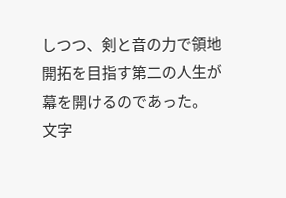しつつ、剣と音の力で領地開拓を目指す第二の人生が幕を開けるのであった。
文字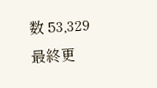数 53,329
最終更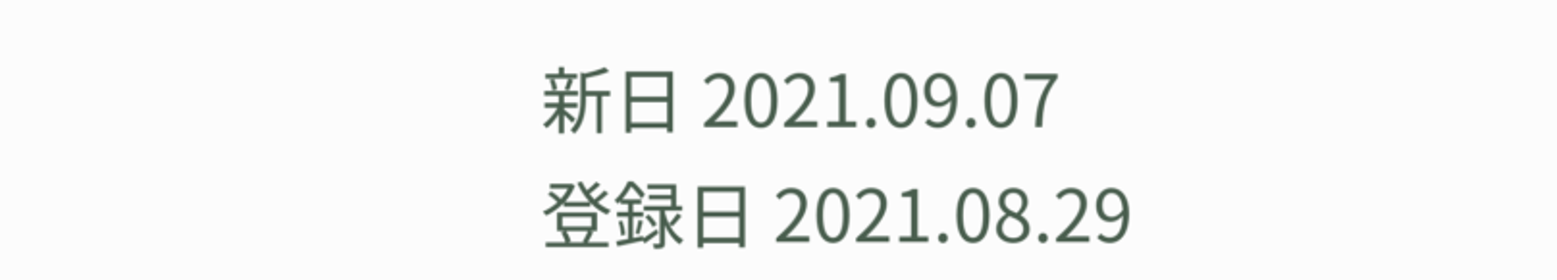新日 2021.09.07
登録日 2021.08.29